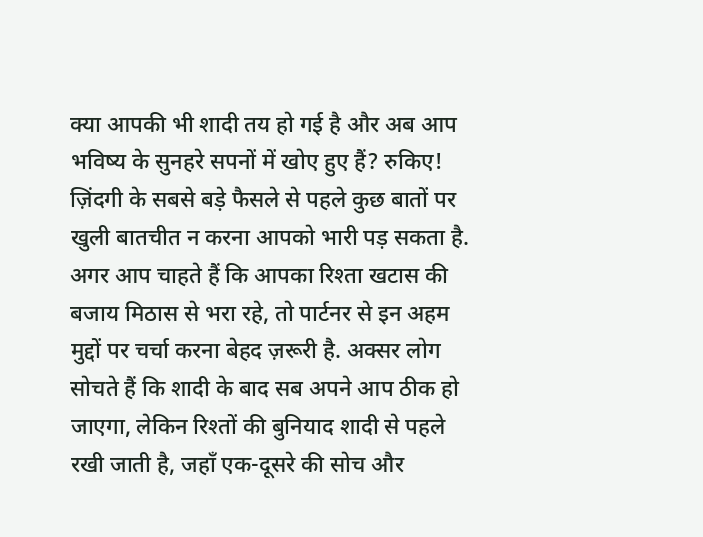क्या आपकी भी शादी तय हो गई है और अब आप भविष्य के सुनहरे सपनों में खोए हुए हैं? रुकिए! ज़िंदगी के सबसे बड़े फैसले से पहले कुछ बातों पर खुली बातचीत न करना आपको भारी पड़ सकता है. अगर आप चाहते हैं कि आपका रिश्ता खटास की बजाय मिठास से भरा रहे, तो पार्टनर से इन अहम मुद्दों पर चर्चा करना बेहद ज़रूरी है. अक्सर लोग सोचते हैं कि शादी के बाद सब अपने आप ठीक हो जाएगा, लेकिन रिश्तों की बुनियाद शादी से पहले रखी जाती है, जहाँ एक-दूसरे की सोच और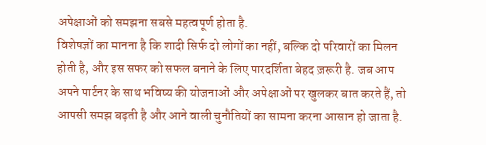अपेक्षाओं को समझना सबसे महत्वपूर्ण होता है.
विशेषज्ञों का मानना है कि शादी सिर्फ दो लोगों का नहीं, बल्कि दो परिवारों का मिलन होती है, और इस सफर को सफल बनाने के लिए पारदर्शिता बेहद ज़रूरी है. जब आप अपने पार्टनर के साथ भविष्य की योजनाओं और अपेक्षाओं पर खुलकर बात करते हैं, तो आपसी समझ बढ़ती है और आने वाली चुनौतियों का सामना करना आसान हो जाता है.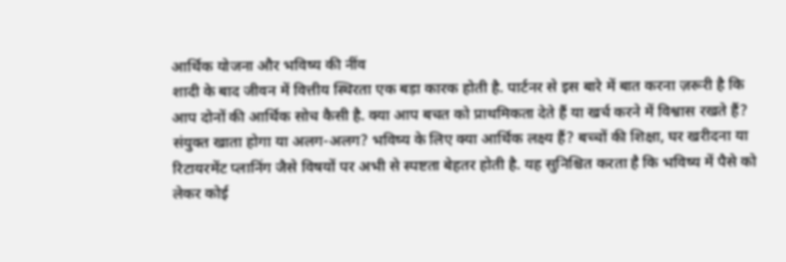आर्थिक योजना और भविष्य की नींव
शादी के बाद जीवन में वित्तीय स्थिरता एक बड़ा कारक होती है. पार्टनर से इस बारे में बात करना ज़रूरी है कि आप दोनों की आर्थिक सोच कैसी है. क्या आप बचत को प्राथमिकता देते हैं या खर्च करने में विश्वास रखते हैं? संयुक्त खाता होगा या अलग-अलग? भविष्य के लिए क्या आर्थिक लक्ष्य हैं? बच्चों की शिक्षा, घर खरीदना या रिटायरमेंट प्लानिंग जैसे विषयों पर अभी से स्पष्टता बेहतर होती है. यह सुनिश्चित करता है कि भविष्य में पैसे को लेकर कोई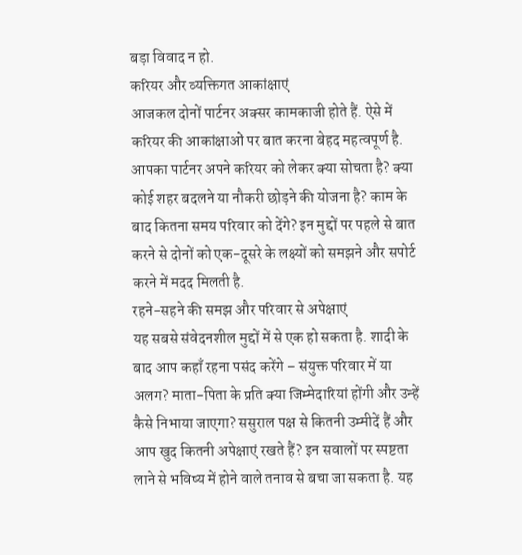बड़ा विवाद न हो.
करियर और व्यक्तिगत आकांक्षाएं
आजकल दोनों पार्टनर अक्सर कामकाजी होते हैं. ऐसे में करियर की आकांक्षाओं पर बात करना बेहद महत्वपूर्ण है. आपका पार्टनर अपने करियर को लेकर क्या सोचता है? क्या कोई शहर बदलने या नौकरी छोड़ने की योजना है? काम के बाद कितना समय परिवार को देंगे? इन मुद्दों पर पहले से बात करने से दोनों को एक-दूसरे के लक्ष्यों को समझने और सपोर्ट करने में मदद मिलती है.
रहने-सहने की समझ और परिवार से अपेक्षाएं
यह सबसे संवेदनशील मुद्दों में से एक हो सकता है. शादी के बाद आप कहाँ रहना पसंद करेंगे – संयुक्त परिवार में या अलग? माता-पिता के प्रति क्या जिम्मेदारियां होंगी और उन्हें कैसे निभाया जाएगा? ससुराल पक्ष से कितनी उम्मीदें हैं और आप खुद कितनी अपेक्षाएं रखते हैं? इन सवालों पर स्पष्टता लाने से भविष्य में होने वाले तनाव से बचा जा सकता है. यह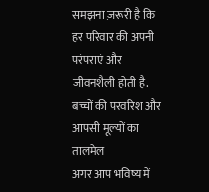समझना ज़रूरी है कि हर परिवार की अपनी परंपराएं और जीवनशैली होती है.
बच्चों की परवरिश और आपसी मूल्यों का तालमेल
अगर आप भविष्य में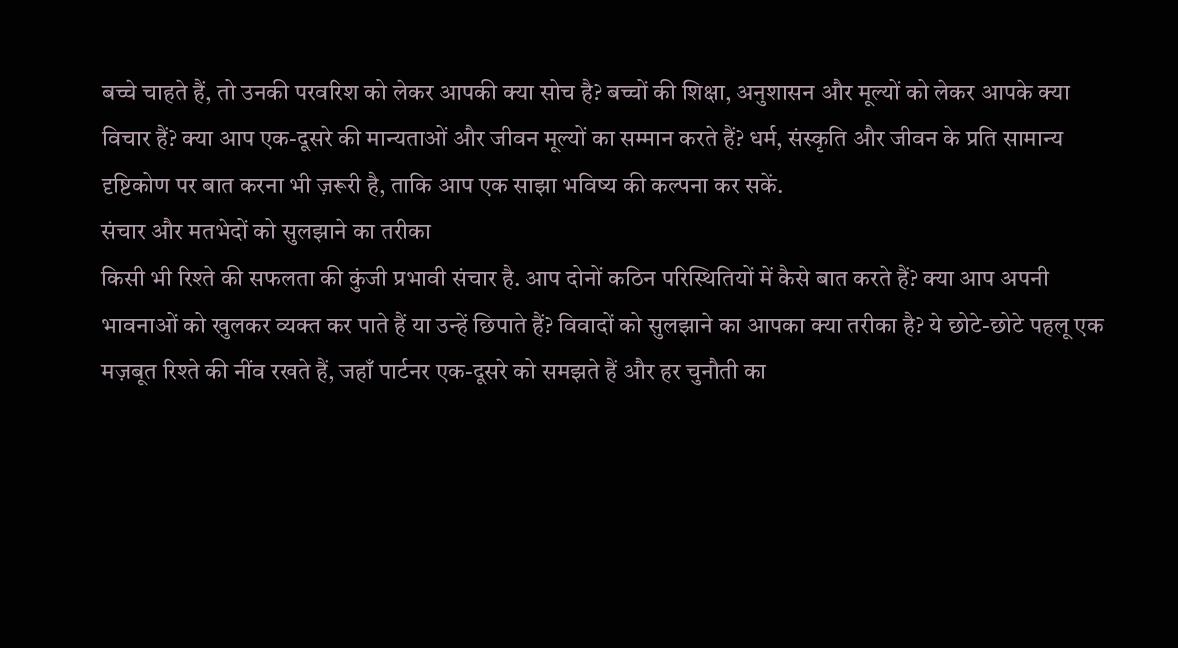बच्चे चाहते हैं, तो उनकी परवरिश को लेकर आपकी क्या सोच है? बच्चों की शिक्षा, अनुशासन और मूल्यों को लेकर आपके क्या विचार हैं? क्या आप एक-दूसरे की मान्यताओं और जीवन मूल्यों का सम्मान करते हैं? धर्म, संस्कृति और जीवन के प्रति सामान्य दृष्टिकोण पर बात करना भी ज़रूरी है, ताकि आप एक साझा भविष्य की कल्पना कर सकें.
संचार और मतभेदों को सुलझाने का तरीका
किसी भी रिश्ते की सफलता की कुंजी प्रभावी संचार है. आप दोनों कठिन परिस्थितियों में कैसे बात करते हैं? क्या आप अपनी भावनाओं को खुलकर व्यक्त कर पाते हैं या उन्हें छिपाते हैं? विवादों को सुलझाने का आपका क्या तरीका है? ये छोटे-छोटे पहलू एक मज़बूत रिश्ते की नींव रखते हैं, जहाँ पार्टनर एक-दूसरे को समझते हैं और हर चुनौती का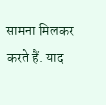सामना मिलकर करते हैं. याद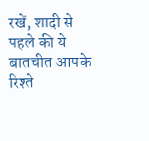रखें, शादी से पहले की ये बातचीत आपके रिश्ते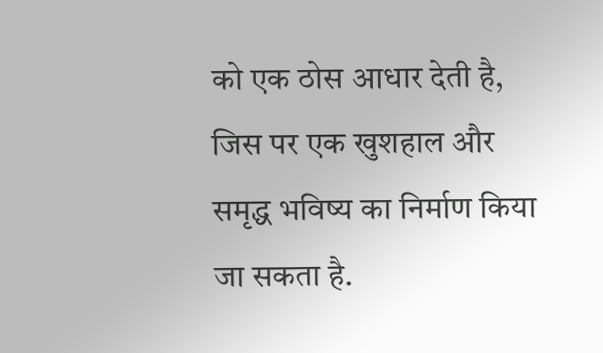को एक ठोस आधार देती है, जिस पर एक खुशहाल और समृद्ध भविष्य का निर्माण किया जा सकता है.